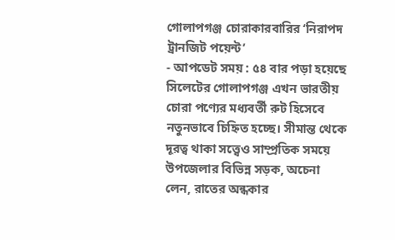গোলাপগঞ্জ চোরাকারবারির ‘নিরাপদ ট্রানজিট পয়েন্ট’
- আপডেট সময় : ৫৪ বার পড়া হয়েছে
সিলেটের গোলাপগঞ্জ এখন ভারতীয় চোরা পণ্যের মধ্যবর্তী রুট হিসেবে নতুনভাবে চিহ্নিত হচ্ছে। সীমান্ত থেকে দূরত্ব থাকা সত্ত্বেও সাম্প্রতিক সময়ে উপজেলার বিভিন্ন সড়ক, অচেনা লেন, রাতের অন্ধকার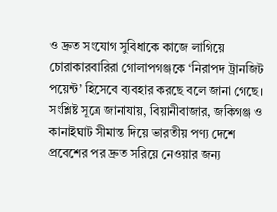ও দ্রুত সংযোগ সুবিধাকে কাজে লাগিয়ে চোরাকারবারিরা গোলাপগঞ্জকে ‘নিরাপদ ট্রানজিট পয়েন্ট’ হিসেবে ব্যবহার করছে বলে জানা গেছে।
সংশ্লিষ্ট সূত্রে জানাযায়, বিয়ানীবাজার, জকিগঞ্জ ও কানাইঘাট সীমান্ত দিয়ে ভারতীয় পণ্য দেশে প্রবেশের পর দ্রুত সরিয়ে নেওয়ার জন্য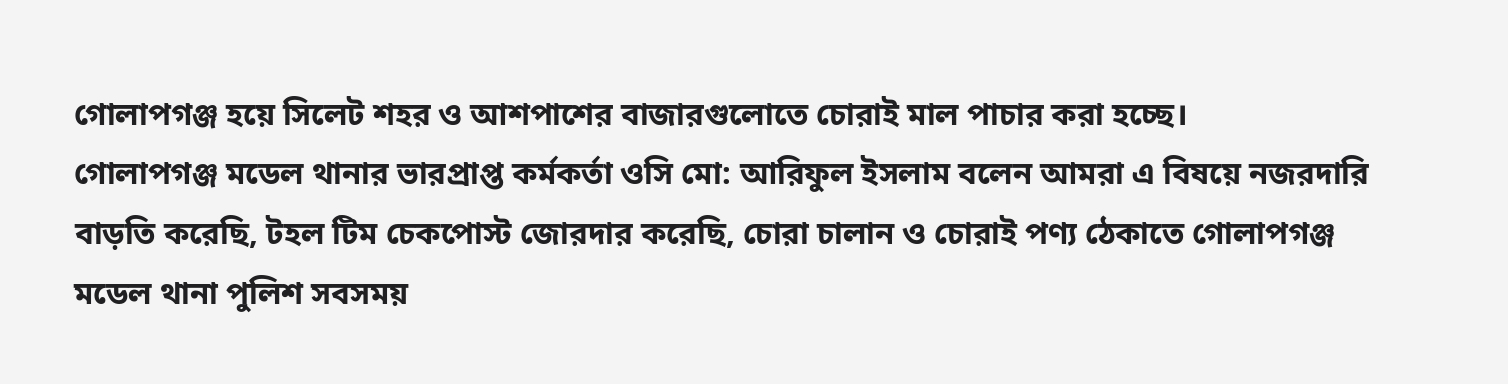গোলাপগঞ্জ হয়ে সিলেট শহর ও আশপাশের বাজারগুলোতে চোরাই মাল পাচার করা হচ্ছে।
গোলাপগঞ্জ মডেল থানার ভারপ্রাপ্ত কর্মকর্তা ওসি মো: আরিফুল ইসলাম বলেন আমরা এ বিষয়ে নজরদারি বাড়তি করেছি, টহল টিম চেকপোস্ট জোরদার করেছি, চোরা চালান ও চোরাই পণ্য ঠেকাতে গোলাপগঞ্জ মডেল থানা পুলিশ সবসময়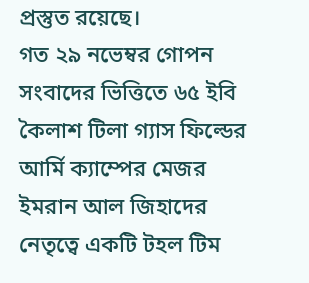প্রস্তুত রয়েছে।
গত ২৯ নভেম্বর গোপন সংবাদের ভিত্তিতে ৬৫ ইবি কৈলাশ টিলা গ্যাস ফিল্ডের আর্মি ক্যাম্পের মেজর ইমরান আল জিহাদের নেতৃত্বে একটি টহল টিম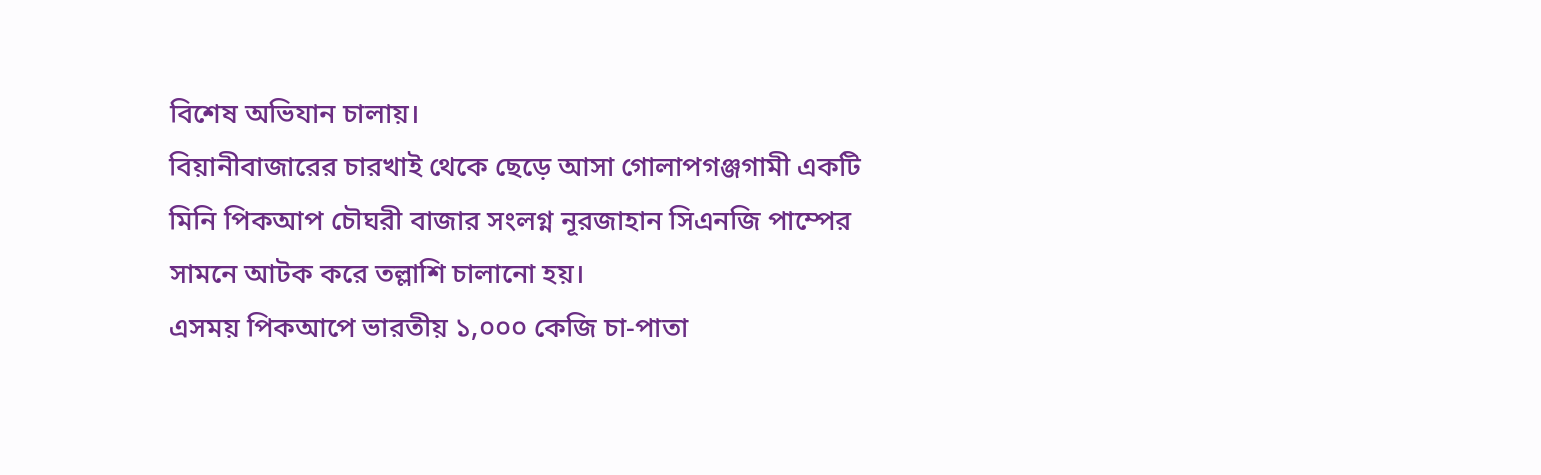বিশেষ অভিযান চালায়।
বিয়ানীবাজারের চারখাই থেকে ছেড়ে আসা গোলাপগঞ্জগামী একটি মিনি পিকআপ চৌঘরী বাজার সংলগ্ন নূরজাহান সিএনজি পাম্পের সামনে আটক করে তল্লাশি চালানো হয়।
এসময় পিকআপে ভারতীয় ১,০০০ কেজি চা-পাতা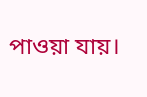পাওয়া যায়।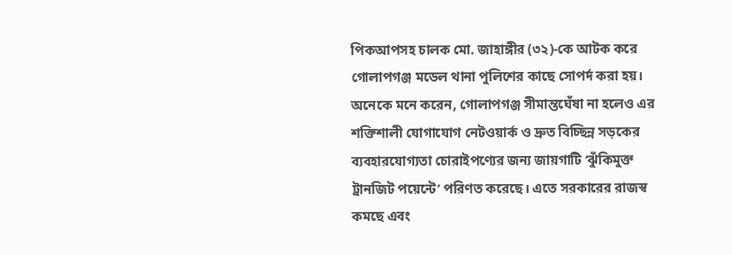পিকআপসহ চালক মো. জাহাঙ্গীর (৩২)-কে আটক করে গোলাপগঞ্জ মডেল থানা পুলিশের কাছে সোপর্দ করা হয়।
অনেকে মনে করেন, গোলাপগঞ্জ সীমান্তঘেঁষা না হলেও এর শক্তিশালী যোগাযোগ নেটওয়ার্ক ও দ্রুত বিচ্ছিন্ন সড়কের ব্যবহারযোগ্যতা চোরাইপণ্যের জন্য জায়গাটি ‘ঝুঁকিমুক্ত ট্রানজিট পয়েন্টে’ পরিণত করেছে। এতে সরকারের রাজস্ব কমছে এবং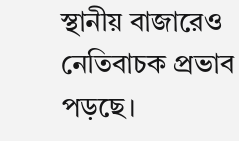স্থানীয় বাজারেও নেতিবাচক প্রভাব পড়ছে।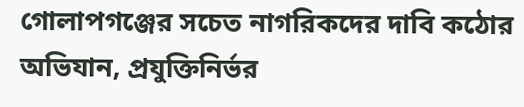গোলাপগঞ্জের সচেত নাগরিকদের দাবি কঠোর অভিযান, প্রযুক্তিনির্ভর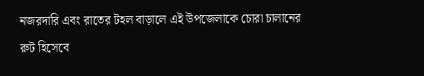নজরদারি এবং রাতের টহল বাড়ালে এই উপজেলাকে চোরা চালানের রুট হিসেবে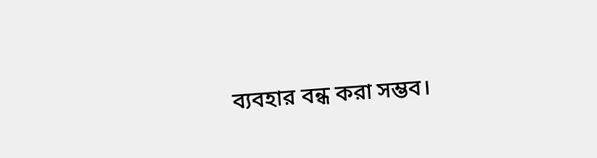ব্যবহার বন্ধ করা সম্ভব।